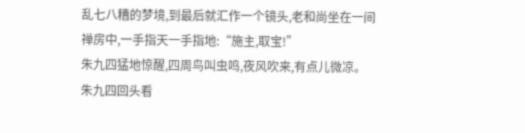乱七八糟的梦境,到最后就汇作一个镜头,老和尚坐在一间禅房中,一手指天一手指地:“施主,取宝!”
朱九四猛地惊醒,四周鸟叫虫鸣,夜风吹来,有点儿微凉。
朱九四回头看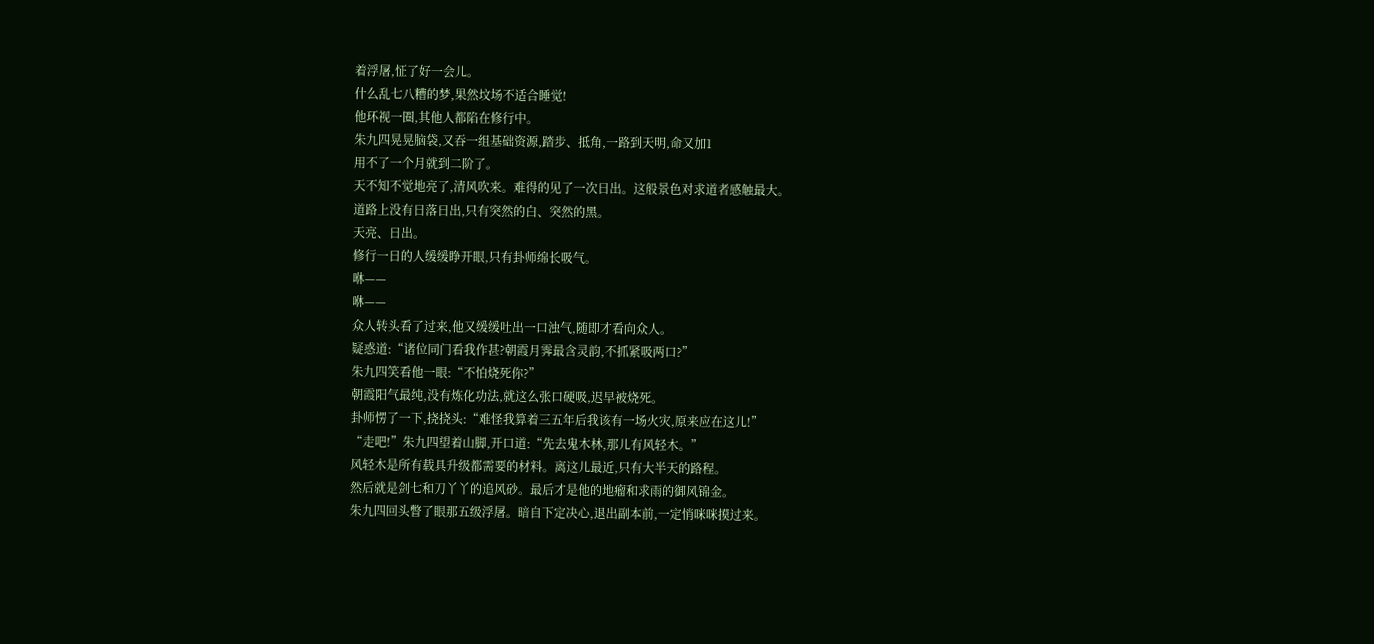着浮屠,怔了好一会儿。
什么乱七八糟的梦,果然坟场不适合睡觉!
他环视一圈,其他人都陷在修行中。
朱九四晃晃脑袋,又吞一组基础资源,踏步、抵角,一路到天明,命又加1
用不了一个月就到二阶了。
天不知不觉地亮了,清风吹来。难得的见了一次日出。这般景色对求道者感触最大。
道路上没有日落日出,只有突然的白、突然的黑。
天亮、日出。
修行一日的人缓缓睁开眼,只有卦师绵长吸气。
咻——
咻——
众人转头看了过来,他又缓缓吐出一口浊气,随即才看向众人。
疑惑道:“诸位同门看我作甚?朝霞月霁最含灵韵,不抓紧吸两口?”
朱九四笑看他一眼:“不怕烧死你?”
朝霞阳气最纯,没有炼化功法,就这么张口硬吸,迟早被烧死。
卦师愣了一下,挠挠头:“难怪我算着三五年后我该有一场火灾,原来应在这儿!”
“走吧!”朱九四望着山脚,开口道:“先去鬼木林,那儿有风轻木。”
风轻木是所有载具升级都需要的材料。离这儿最近,只有大半天的路程。
然后就是剑七和刀丫丫的追风砂。最后才是他的地瘤和求雨的御风锦金。
朱九四回头瞥了眼那五级浮屠。暗自下定决心,退出副本前,一定悄咪咪摸过来。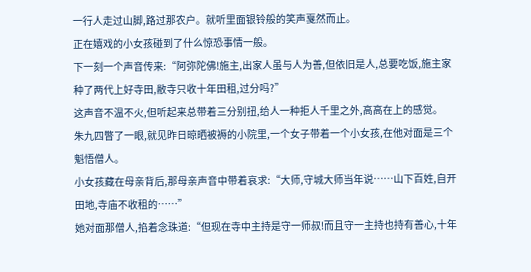一行人走过山脚,路过那农户。就听里面银铃般的笑声戛然而止。
正在嬉戏的小女孩碰到了什么惊恐事情一般。
下一刻一个声音传来:“阿弥陀佛!施主,出家人虽与人为善,但依旧是人,总要吃饭,施主家种了两代上好寺田,敝寺只收十年田租,过分吗?”
这声音不温不火,但听起来总带着三分别扭,给人一种拒人千里之外,高高在上的感觉。
朱九四瞥了一眼,就见昨日晾晒被褥的小院里,一个女子带着一个小女孩,在他对面是三个魁悟僧人。
小女孩藏在母亲背后,那母亲声音中带着哀求:“大师,守城大师当年说……山下百姓,自开田地,寺庙不收租的……”
她对面那僧人,掐着念珠道:“但现在寺中主持是守一师叔!而且守一主持也持有善心,十年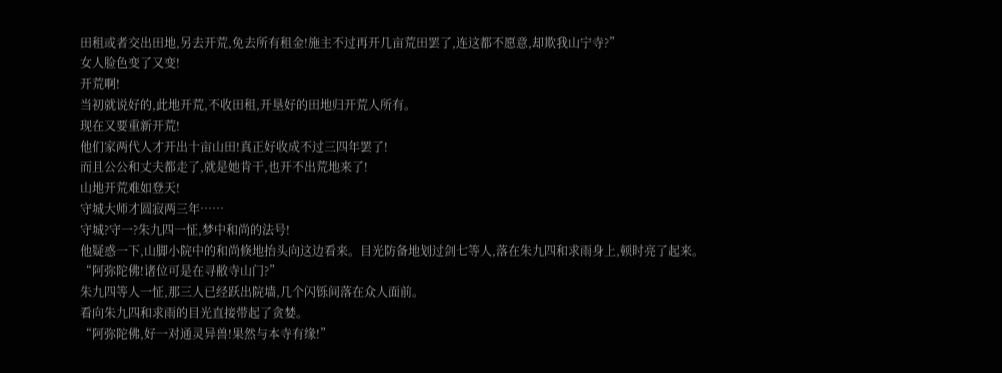田租或者交出田地,另去开荒,免去所有租金!施主不过再开几亩荒田罢了,连这都不愿意,却欺我山宁寺?”
女人脸色变了又变!
开荒啊!
当初就说好的,此地开荒,不收田租,开垦好的田地归开荒人所有。
现在又要重新开荒!
他们家两代人才开出十亩山田!真正好收成不过三四年罢了!
而且公公和丈夫都走了,就是她肯干,也开不出荒地来了!
山地开荒难如登天!
守城大师才圆寂两三年……
守城?守一?朱九四一怔,梦中和尚的法号!
他疑惑一下,山脚小院中的和尚倏地抬头向这边看来。目光防备地划过剑七等人,落在朱九四和求雨身上,顿时亮了起来。
“阿弥陀佛!诸位可是在寻敝寺山门?”
朱九四等人一怔,那三人已经跃出院墙,几个闪铄间落在众人面前。
看向朱九四和求雨的目光直接带起了贪婪。
“阿弥陀佛,好一对通灵异兽!果然与本寺有缘!”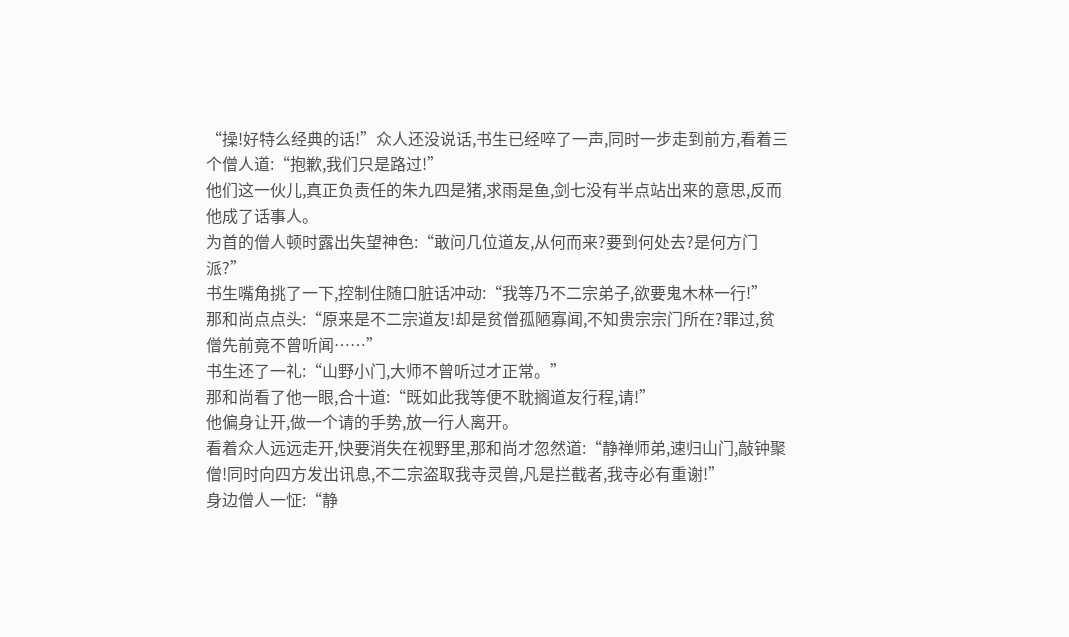“操!好特么经典的话!”众人还没说话,书生已经啐了一声,同时一步走到前方,看着三个僧人道:“抱歉,我们只是路过!”
他们这一伙儿,真正负责任的朱九四是猪,求雨是鱼,剑七没有半点站出来的意思,反而他成了话事人。
为首的僧人顿时露出失望神色:“敢问几位道友,从何而来?要到何处去?是何方门派?”
书生嘴角挑了一下,控制住随口脏话冲动:“我等乃不二宗弟子,欲要鬼木林一行!”
那和尚点点头:“原来是不二宗道友!却是贫僧孤陋寡闻,不知贵宗宗门所在?罪过,贫僧先前竟不曾听闻……”
书生还了一礼:“山野小门,大师不曾听过才正常。”
那和尚看了他一眼,合十道:“既如此我等便不耽搁道友行程,请!”
他偏身让开,做一个请的手势,放一行人离开。
看着众人远远走开,快要消失在视野里,那和尚才忽然道:“静禅师弟,速归山门,敲钟聚僧!同时向四方发出讯息,不二宗盗取我寺灵兽,凡是拦截者,我寺必有重谢!”
身边僧人一怔:“静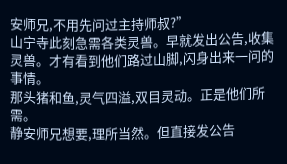安师兄,不用先问过主持师叔?”
山宁寺此刻急需各类灵兽。早就发出公告,收集灵兽。才有看到他们路过山脚,闪身出来一问的事情。
那头猪和鱼,灵气四溢,双目灵动。正是他们所需。
静安师兄想要,理所当然。但直接发公告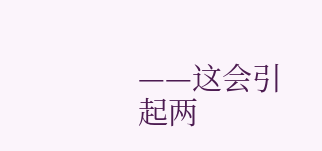——这会引起两